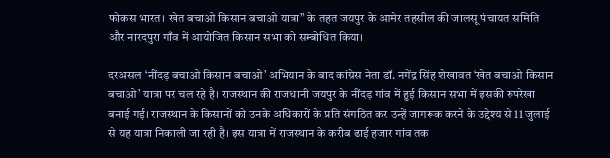फोकस भारत। खेत बचाओ किसान बचाओ यात्रा” के तहत जयपुर के आमेर तहसील की जालसू पंचायत समिति और नारदपुरा गाँव में आयोजित किसान सभा को सम्बोधित किया।

दरअसल ‘नींदड़ बचाओ किसान बचाओ’ अभियान के बाद कांग्रेस नेता डॉ. नगेंद्र सिंह शेखावत ‘खेत बचाओ किसान बचाओ’ यात्रा पर चल रहे है। राजस्थान की राजधानी जयपुर के नींदड़ गांव में हुई किसान सभा में इसकी रुपरेखा बनाई गई। राजस्थान के किसानों को उनके अधिकारों के प्रति संगठित कर उन्हें जागरूक करने के उद्देश्य से 11 जुलाई से यह यात्रा निकाली जा रही है। इस यात्रा में राजस्थान के करीब ढाई हजार गांव तक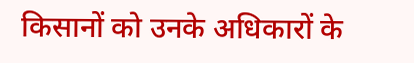किसानों को उनके अधिकारों के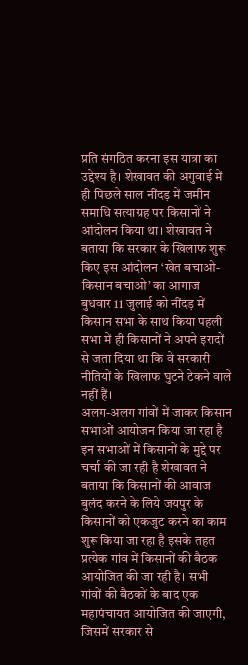प्रति संगठित करना इस यात्रा का उद्देश्य है। शेखावत की अगुवाई में ही पिछले साल नींदड़ में जमीन समाधि सत्याग्रह पर किसानों ने आंदोलन किया था। शेखावत ने बताया कि सरकार के खिलाफ शुरू किए इस आंदोलन ‘खेत बचाओ-किसान बचाओ’ का आगाज बुधवार 11 जुलाई को नींदड़ में किसान सभा के साथ किया पहली सभा में ही किसानों ने अपने इरादों से जता दिया था कि वे सरकारी नीतियों के खिलाफ घुटने टेकने वाले नहीं हैं।
अलग-अलग गांवों में जाकर किसान सभाओं आयोजन किया जा रहा है इन सभाओं में किसानों के मुद्दे पर चर्चा की जा रही है शेखावत ने बताया कि किसानों की आवाज बुलंद करने के लिये जयपुर के किसानों को एकजुट करने का काम शुरू किया जा रहा है इसके तहत प्रत्येक गांव में किसानों की बैठक आयोजित की जा रही है। सभी गांवों की बैठकों के बाद एक महापंचायत आयोजित की जाएगी, जिसमें सरकार से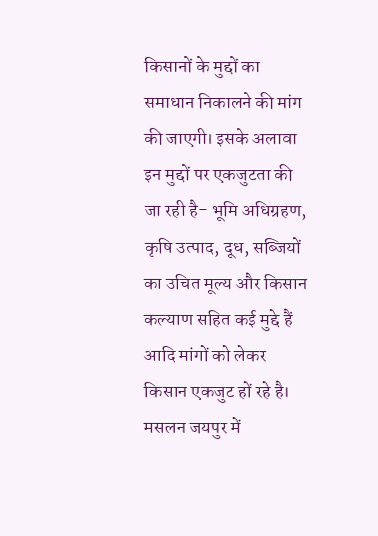किसानों के मुद्दों का समाधान निकालने की मांग की जाएगी। इसके अलावा इन मुद्दों पर एकजुटता की जा रही है- भूमि अधिग्रहण, कृषि उत्पाद, दूध, सब्जियों का उचित मूल्य और किसान कल्याण सहित कई मुद्दे हैं आदि मांगों को लेकर किसान एकजुट हों रहे है। मसलन जयपुर में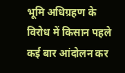भूमि अधिग्रहण के विरोध में किसान पहले कई बार आंदोलन कर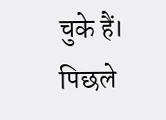चुके हैं। पिछले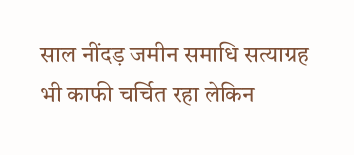साल नींदड़ जमीन समाधि सत्याग्रह भी काफी चर्चित रहा लेकिन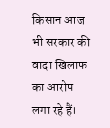किसान आज भी सरकार की वादा खिलाफ का आरोप लगा रहे हैं।